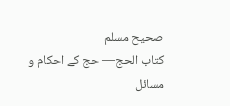صحيح مسلم
كتاب الحج— حج کے احکام و مسائل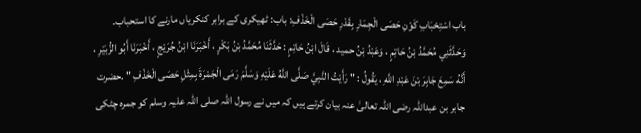باب اسْتِحْبَابِ كَوْنِ حَصَى الْجِمَارِ بِقَدْرِ حَصَى الْخَذْفِ: باب: ٹھیکری کے برابر کنکریاں مارنے کا استحباب۔
وَحَدَّثَنِي مُحَمَّدُ بْنُ حَاتِمٍ ، وَعَبْدُ بْنُ حميد ، قَالَ ابْنُ حَاتِمٍ : حَدَّثَنَا مُحَمَّدُ بْنُ بَكْرٍ ، أَخْبَرَنَا ابْنُ جُرَيْجٍ ، أَخْبَرَنَا أَبُو الزُّبَيْرِ ، أَنَّهُ سَمِعَ جَابِرَ بْنَ عَبْدِ اللَّهِ ، يَقُولُ : " رَأَيْتُ النَّبِيَّ صَلَّى اللَّهُ عَلَيْهِ وَسَلَّمَ رَمَى الْجَمْرَةَ بِمِثْلِ حَصَى الْخَذْفِ " .حضرت جابر بن عبداللہ رضی اللہ تعالیٰ عنہ بیان کرتے ہیں کہ میں نے رسول اللہ صلی اللہ علیہ وسلم کو جمرہ چٹکی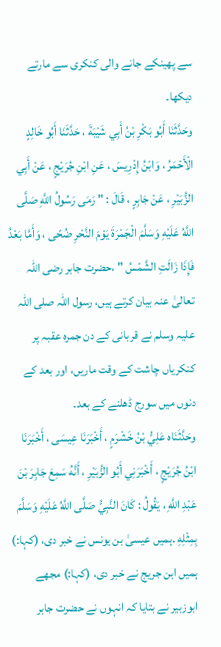سے پھینکے جانے والی کنکری سے مارتے دیکھا۔
وحَدَّثَنَا أَبُو بَكْرِ بْنُ أَبِي شَيْبَةَ ، حَدَّثَنَا أَبُو خَالِدٍ الْأَحْمَرُ ، وَابْنُ إِدْرِيسَ ، عَنِ ابْنِ جُرَيْجٍ ، عَنْ أَبِي الزُّبَيْرِ ، عَنْ جَابِرٍ ، قَالَ : " رَمَى رَسُولُ اللَّهِ صَلَّى اللَّهُ عَلَيْهِ وَسَلَّمَ الْجَمْرَةَ يَوْمَ النَّحْرِ ضُحًى ، وَأَمَّا بَعْدُ فَإِذَا زَالَتِ الشَّمْسُ " ،حضرت جابر رضی اللہ تعالیٰ عنہ بیان کرتے ہیں، رسول اللہ صلی اللہ علیہ وسلم نے قربانی کے دن جمرہ عقبہ پر کنکریاں چاشت کے وقت ماریں، اور بعد کے دنوں میں سورج ڈھلنے کے بعد۔
وحَدَّثَنَاه عَلِيُّ بْنُ خَشْرَمٍ ، أَخْبَرَنَا عِيسَى ، أَخْبَرَنَا ابْنُ جُرَيْجٍ ، أَخْبَرَنِي أَبُو الزُّبَيْرِ ، أَنَّهُ سَمِعَ جَابِرَ بْنَ عَبْدِ اللَّهِ ، يَقُولُ : كَانَ النَّبِيُّ صَلَّى اللَّهُ عَلَيْهِ وَسَلَّمَ بِمِثْلِهِ .ہمیں عیسیٰ بن یونس نے خبر دی، (کہا:) ہمیں ابن جریج نے خبر دی، (کہا:) مجھے ابوزبیر نے بتایا کہ انہوں نے حضرت جابر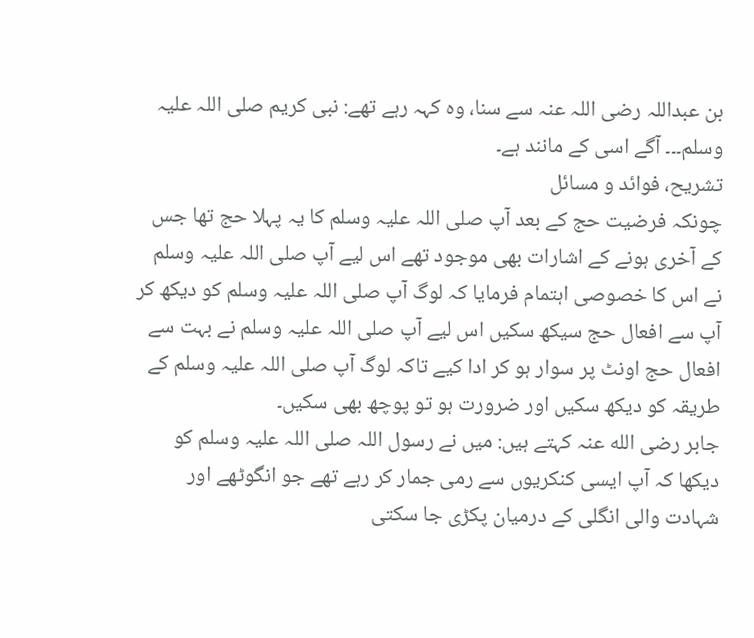بن عبداللہ رضی اللہ عنہ سے سنا، وہ کہہ رہے تھے: نبی کریم صلی اللہ علیہ وسلم۔۔۔ آگے اسی کے مانند ہے۔
تشریح، فوائد و مسائل
چونکہ فرضیت حج کے بعد آپ صلی اللہ علیہ وسلم کا یہ پہلا حج تھا جس کے آخری ہونے کے اشارات بھی موجود تھے اس لیے آپ صلی اللہ علیہ وسلم نے اس کا خصوصی اہتمام فرمایا کہ لوگ آپ صلی اللہ علیہ وسلم کو دیکھ کر آپ سے افعال حج سیکھ سکیں اس لیے آپ صلی اللہ علیہ وسلم نے بہت سے افعال حج اونٹ پر سوار ہو کر ادا کیے تاکہ لوگ آپ صلی اللہ علیہ وسلم کے طریقہ کو دیکھ سکیں اور ضرورت ہو تو پوچھ بھی سکیں۔
جابر رضی الله عنہ کہتے ہیں: میں نے رسول اللہ صلی اللہ علیہ وسلم کو دیکھا کہ آپ ایسی کنکریوں سے رمی جمار کر رہے تھے جو انگوٹھے اور شہادت والی انگلی کے درمیان پکڑی جا سکتی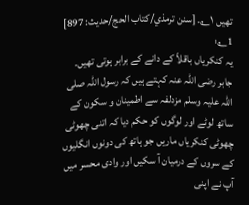تھیں ۱؎۔ [سنن ترمذي/كتاب الحج/حدیث: 897]
1؎:
یہ کنکریاں باقلاّ کے دانے کے برابر ہوتی تھیں۔
جابر رضی اللہ عنہ کہتے ہیں کہ رسول اللہ صلی اللہ علیہ وسلم مزدلفہ سے اطمینان و سکون کے ساتھ لوٹے اور لوگوں کو حکم دیا کہ اتنی چھوٹی چھوٹی کنکریاں ماریں جو ہاتھ کی دونوں انگلیوں کے سروں کے درمیان آ سکیں اور وادی محسر میں آپ نے اپنی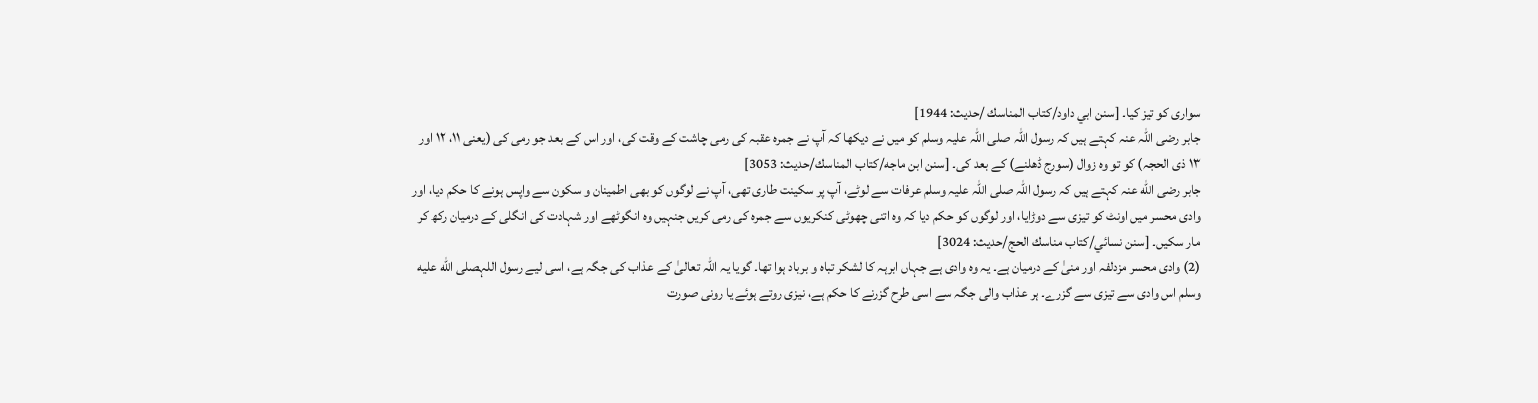سواری کو تیز کیا۔ [سنن ابي داود/كتاب المناسك /حدیث: 1944]
جابر رضی اللہ عنہ کہتے ہیں کہ رسول اللہ صلی اللہ علیہ وسلم کو میں نے دیکھا کہ آپ نے جمرہ عقبہ کی رمی چاشت کے وقت کی، اور اس کے بعد جو رمی کی (یعنی ۱۱، ۱۲ اور ۱۳ ذی الحجہ) کو تو وہ زوال (سورج ڈھلنے) کے بعد کی۔ [سنن ابن ماجه/كتاب المناسك/حدیث: 3053]
جابر رضی الله عنہ کہتے ہیں کہ رسول اللہ صلی اللہ علیہ وسلم عرفات سے لوٹے، آپ پر سکینت طاری تھی، آپ نے لوگوں کو بھی اطمینان و سکون سے واپس ہونے کا حکم دیا، اور وادی محسر میں اونٹ کو تیزی سے دوڑایا، اور لوگوں کو حکم دیا کہ وہ اتنی چھوٹی کنکریوں سے جمرہ کی رمی کریں جنہیں وہ انگوٹھے اور شہادت کی انگلی کے درمیان رکھ کر مار سکیں۔ [سنن نسائي/كتاب مناسك الحج/حدیث: 3024]
(2) وادی محسر مزدلفہ اور منیٰ کے درمیان ہے۔ یہ وہ وادی ہے جہاں ابرہہ کا لشکر تباہ و برباد ہوا تھا۔ گویا یہ اللہ تعالیٰ کے عذاب کی جگہ ہے، اسی لیے رسول اللہصلى الله عليه وسلم اس وادی سے تیزی سے گزرے۔ ہر عذاب والی جگہ سے اسی طرح گزرنے کا حکم ہے، نیزی روتے ہوئے یا رونی صورت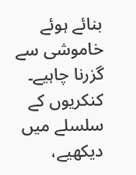بنائے ہوئے خاموشی سے گزرنا چاہیے۔ کنکریوں کے سلسلے میں دیکھیے،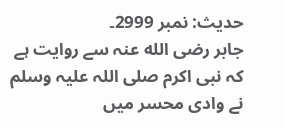حدیث: نمبر 2999۔
جابر رضی الله عنہ سے روایت ہے کہ نبی اکرم صلی اللہ علیہ وسلم نے وادی محسر میں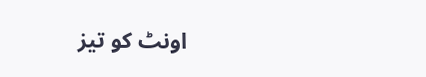اونٹ کو تیز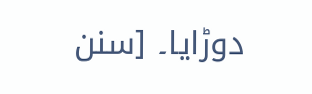دوڑایا۔ [سنن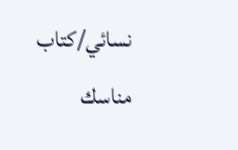نسائي/كتاب مناسك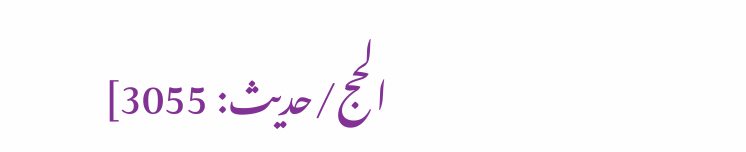الحج/حدیث: 3055]